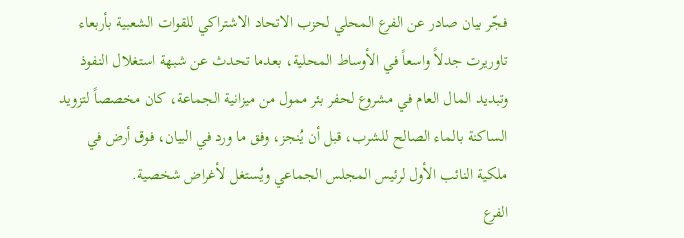فجّر بيان صادر عن الفرع المحلي لحزب الاتحاد الاشتراكي للقوات الشعبية بأربعاء تاوريرت جدلاً واسعاً في الأوساط المحلية، بعدما تحدث عن شبهة استغلال النفوذ وتبديد المال العام في مشروع لحفر بئر ممول من ميزانية الجماعة، كان مخصصاً لتزويد الساكنة بالماء الصالح للشرب، قبل أن يُنجز، وفق ما ورد في البيان، فوق أرض في ملكية النائب الأول لرئيس المجلس الجماعي ويُستغل لأغراض شخصية.
الفرع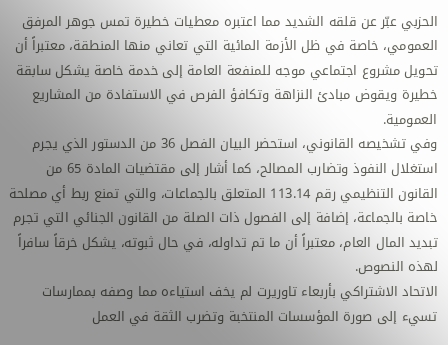الحزبي عبّر عن قلقه الشديد مما اعتبره معطيات خطيرة تمس جوهر المرفق العمومي، خاصة في ظل الأزمة المائية التي تعاني منها المنطقة، معتبراً أن تحويل مشروع اجتماعي موجه للمنفعة العامة إلى خدمة خاصة يشكل سابقة خطيرة ويقوض مبادئ النزاهة وتكافؤ الفرص في الاستفادة من المشاريع العمومية.
وفي تشخيصه القانوني، استحضر البيان الفصل 36 من الدستور الذي يجرم استغلال النفوذ وتضارب المصالح، كما أشار إلى مقتضيات المادة 65 من القانون التنظيمي رقم 113.14 المتعلق بالجماعات، والتي تمنع ربط أي مصلحة خاصة بالجماعة، إضافة إلى الفصول ذات الصلة من القانون الجنائي التي تجرم تبديد المال العام، معتبراً أن ما تم تداوله، في حال ثبوته، يشكل خرقاً سافراً لهذه النصوص.
الاتحاد الاشتراكي بأربعاء تاوريرت لم يخف استياءه مما وصفه بممارسات تسيء إلى صورة المؤسسات المنتخبة وتضرب الثقة في العمل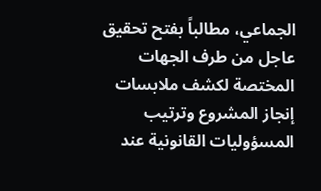الجماعي، مطالباً بفتح تحقيق عاجل من طرف الجهات المختصة لكشف ملابسات إنجاز المشروع وترتيب المسؤوليات القانونية عند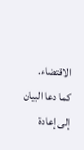الاقتضاء.
كما دعا البيان إلى إعادة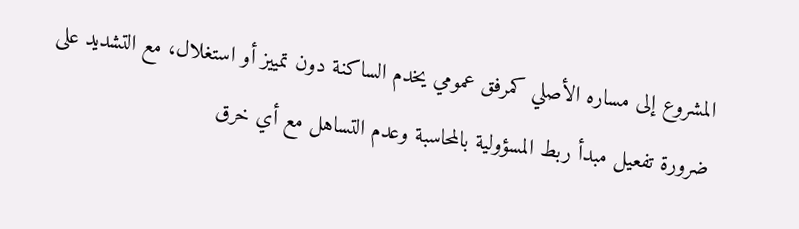المشروع إلى مساره الأصلي كمرفق عمومي يخدم الساكنة دون تمييز أو استغلال، مع التشديد على ضرورة تفعيل مبدأ ربط المسؤولية بالمحاسبة وعدم التساهل مع أي خرق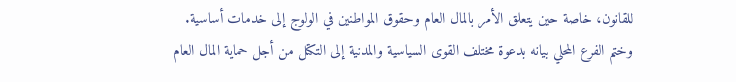للقانون، خاصة حين يتعلق الأمر بالمال العام وحقوق المواطنين في الولوج إلى خدمات أساسية.
وختم الفرع المحلي بيانه بدعوة مختلف القوى السياسية والمدنية إلى التكتل من أجل حماية المال العام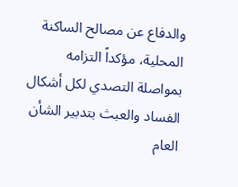والدفاع عن مصالح الساكنة المحلية، مؤكداً التزامه بمواصلة التصدي لكل أشكال الفساد والعبث بتدبير الشأن العام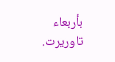بأربعاء تاوريرت.